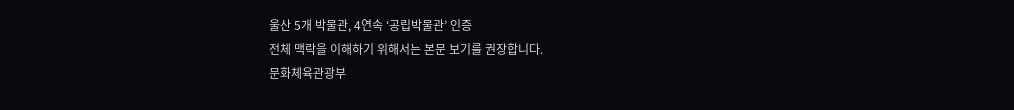울산 5개 박물관, 4연속 ‘공립박물관’ 인증
전체 맥락을 이해하기 위해서는 본문 보기를 권장합니다.
문화체육관광부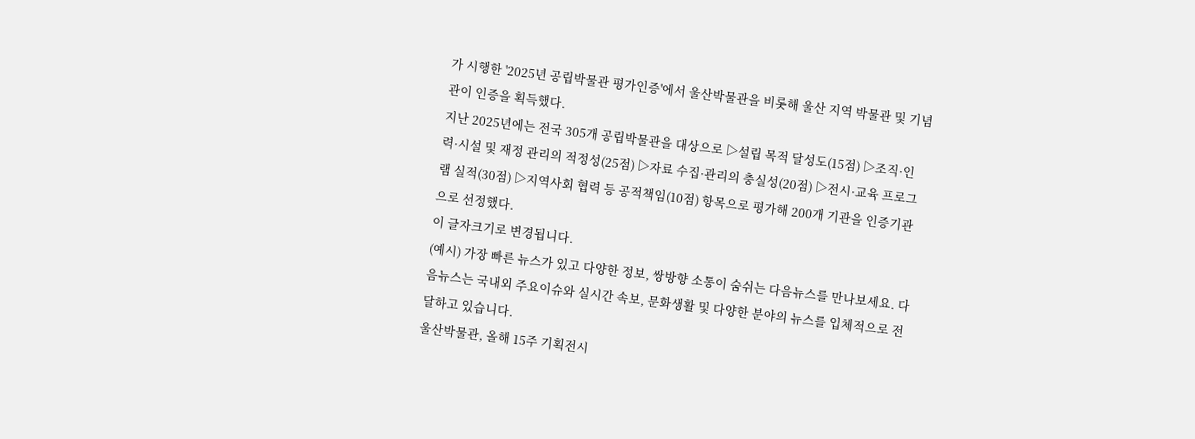가 시행한 '2025년 공립박물관 평가인증'에서 울산박물관을 비롯해 울산 지역 박물관 및 기념관이 인증을 획득했다.
지난 2025년에는 전국 305개 공립박물관을 대상으로 ▷설립 목적 달성도(15점) ▷조직·인력·시설 및 재정 관리의 적정성(25점) ▷자료 수집·관리의 충실성(20점) ▷전시·교육 프로그램 실적(30점) ▷지역사회 협력 등 공적책임(10점) 항목으로 평가해 200개 기관을 인증기관으로 선정했다.
이 글자크기로 변경됩니다.
(예시) 가장 빠른 뉴스가 있고 다양한 정보, 쌍방향 소통이 숨쉬는 다음뉴스를 만나보세요. 다음뉴스는 국내외 주요이슈와 실시간 속보, 문화생활 및 다양한 분야의 뉴스를 입체적으로 전달하고 있습니다.
울산박물관, 올해 15주 기획전시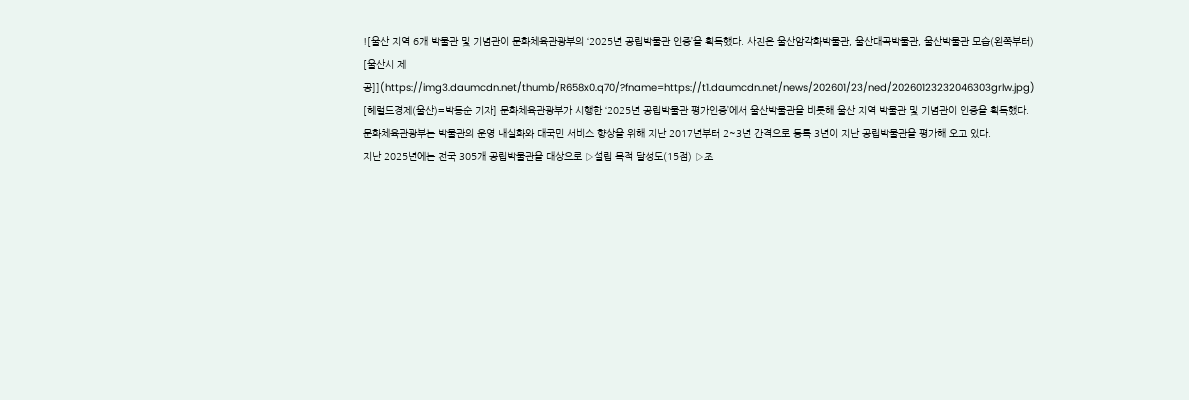![울산 지역 6개 박물관 및 기념관이 문화체육관광부의 ‘2025년 공립박물관 인증’을 획득했다. 사진은 울산암각화박물관, 울산대곡박물관, 울산박물관 모습(왼쪽부터) [울산시 제공]](https://img3.daumcdn.net/thumb/R658x0.q70/?fname=https://t1.daumcdn.net/news/202601/23/ned/20260123232046303grlw.jpg)
[헤럴드경제(울산)=박동순 기자] 문화체육관광부가 시행한 ‘2025년 공립박물관 평가인증’에서 울산박물관을 비롯해 울산 지역 박물관 및 기념관이 인증을 획득했다.
문화체육관광부는 박물관의 운영 내실화와 대국민 서비스 향상을 위해 지난 2017년부터 2~3년 간격으로 등록 3년이 지난 공립박물관을 평가해 오고 있다.
지난 2025년에는 전국 305개 공립박물관을 대상으로 ▷설립 목적 달성도(15점) ▷조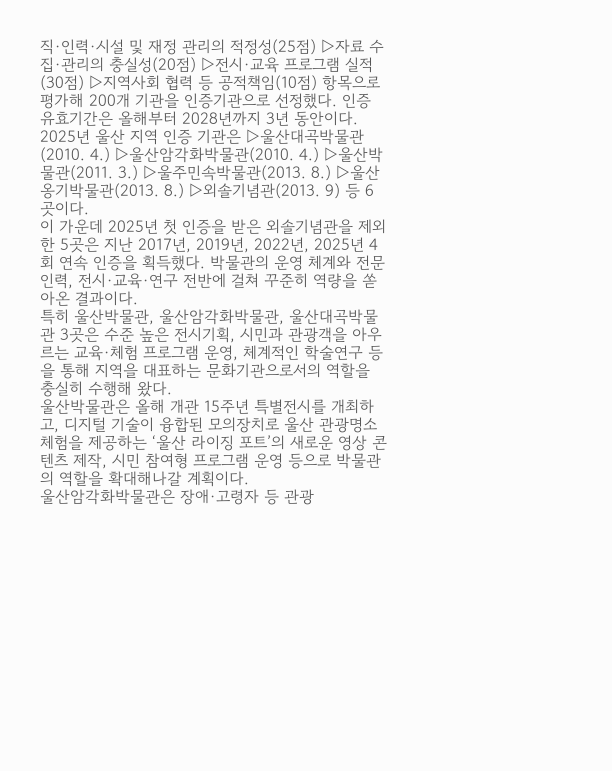직·인력·시설 및 재정 관리의 적정성(25점) ▷자료 수집·관리의 충실성(20점) ▷전시·교육 프로그램 실적(30점) ▷지역사회 협력 등 공적책임(10점) 항목으로 평가해 200개 기관을 인증기관으로 선정했다. 인증 유효기간은 올해부터 2028년까지 3년 동안이다.
2025년 울산 지역 인증 기관은 ▷울산대곡박물관(2010. 4.) ▷울산암각화박물관(2010. 4.) ▷울산박물관(2011. 3.) ▷울주민속박물관(2013. 8.) ▷울산옹기박물관(2013. 8.) ▷외솔기념관(2013. 9) 등 6곳이다.
이 가운데 2025년 첫 인증을 받은 외솔기념관을 제외한 5곳은 지난 2017년, 2019년, 2022년, 2025년 4회 연속 인증을 획득했다. 박물관의 운영 체계와 전문 인력, 전시·교육·연구 전반에 걸쳐 꾸준히 역량을 쏟아온 결과이다.
특히 울산박물관, 울산암각화박물관, 울산대곡박물관 3곳은 수준 높은 전시기획, 시민과 관광객을 아우르는 교육·체험 프로그램 운영, 체계적인 학술연구 등을 통해 지역을 대표하는 문화기관으로서의 역할을 충실히 수행해 왔다.
울산박물관은 올해 개관 15주년 특별전시를 개최하고, 디지털 기술이 융합된 모의장치로 울산 관광명소 체험을 제공하는 ‘울산 라이징 포트’의 새로운 영상 콘텐츠 제작, 시민 참여형 프로그램 운영 등으로 박물관의 역할을 확대해나갈 계획이다.
울산암각화박물관은 장애·고령자 등 관광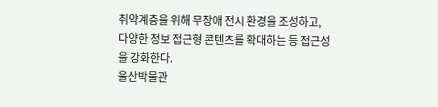취약계층을 위해 무장애 전시 환경을 조성하고, 다양한 정보 접근형 콘텐츠를 확대하는 등 접근성을 강화한다.
울산박물관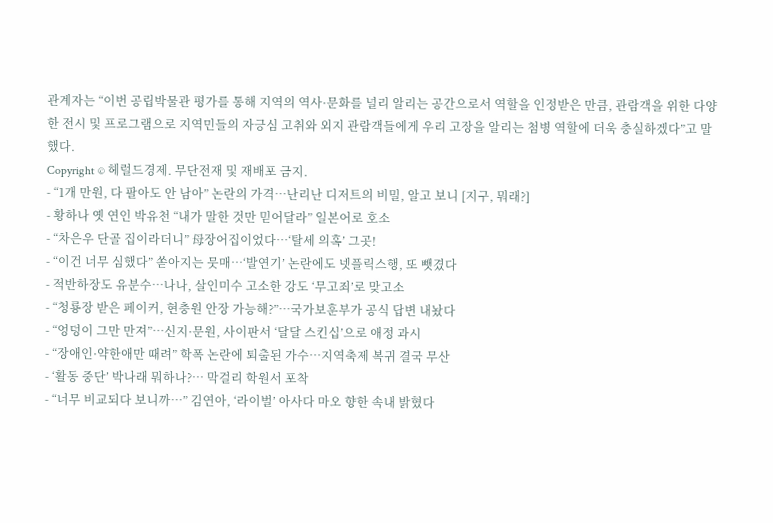관계자는 “이번 공립박물관 평가를 통해 지역의 역사·문화를 널리 알리는 공간으로서 역할을 인정받은 만큼, 관람객을 위한 다양한 전시 및 프로그램으로 지역민들의 자긍심 고취와 외지 관람객들에게 우리 고장을 알리는 첨병 역할에 더욱 충실하겠다”고 말했다.
Copyright © 헤럴드경제. 무단전재 및 재배포 금지.
- “1개 만원, 다 팔아도 안 남아” 논란의 가격…난리난 디저트의 비밀, 알고 보니 [지구, 뭐래?]
- 황하나 옛 연인 박유천 “내가 말한 것만 믿어달라” 일본어로 호소
- “차은우 단골 집이라더니” 母장어집이었다…‘탈세 의혹’ 그곳!
- “이건 너무 심했다” 쏟아지는 뭇매…‘발연기’ 논란에도 넷플릭스행, 또 뺏겼다
- 적반하장도 유분수…나나, 살인미수 고소한 강도 ‘무고죄’로 맞고소
- “청룡장 받은 페이커, 현충원 안장 가능해?”…국가보훈부가 공식 답변 내놨다
- “엉덩이 그만 만져”…신지·문원, 사이판서 ‘달달 스킨십’으로 애정 과시
- “장애인·약한애만 때려” 학폭 논란에 퇴출된 가수…지역축제 복귀 결국 무산
- ‘활동 중단’ 박나래 뭐하나?… 막걸리 학원서 포착
- “너무 비교되다 보니까…” 김연아, ‘라이벌’ 아사다 마오 향한 속내 밝혔다